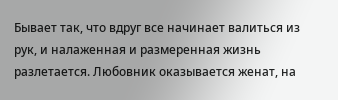Бывает так, что вдруг все начинает валиться из рук, и налаженная и размеренная жизнь разлетается. Любовник оказывается женат, на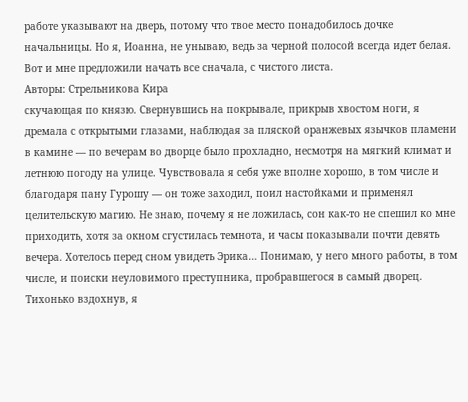работе указывают на дверь, потому что твое место понадобилось дочке начальницы. Но я, Иоанна, не унываю, ведь за черной полосой всегда идет белая. Вот и мне предложили начать все сначала, с чистого листа.
Авторы: Стрeльникoва Kирa
скучающая по князю. Свернувшись на покрывале, прикрыв хвостом ноги, я дремала с открытыми глазами, наблюдая за пляской оранжевых язычков пламени в камине — по вечерам во дворце было прохладно, несмотря на мягкий климат и летнюю погоду на улице. Чувствовала я себя уже вполне хорошо, в том числе и благодаря пану Гурошу — он тоже заходил, поил настойками и применял целительскую магию. Не знаю, почему я не ложилась, сон как-то не спешил ко мне приходить, хотя за окном сгустилась темнота, и часы показывали почти девять вечера. Хотелось перед сном увидеть Эрика… Понимаю, у него много работы, в том числе, и поиски неуловимого преступника, пробравшегося в самый дворец.
Тихонько вздохнув, я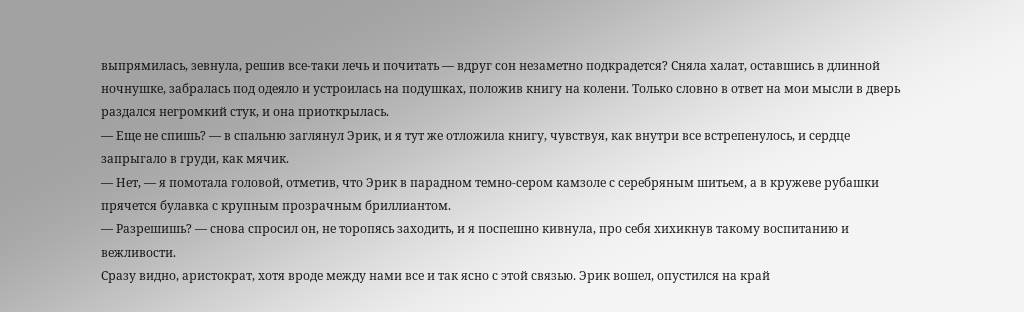выпрямилась, зевнула, решив все-таки лечь и почитать — вдруг сон незаметно подкрадется? Сняла халат, оставшись в длинной ночнушке, забралась под одеяло и устроилась на подушках, положив книгу на колени. Только словно в ответ на мои мысли в дверь раздался негромкий стук, и она приоткрылась.
— Еще не спишь? — в спальню заглянул Эрик, и я тут же отложила книгу, чувствуя, как внутри все встрепенулось, и сердце запрыгало в груди, как мячик.
— Нет, — я помотала головой, отметив, что Эрик в парадном темно-сером камзоле с серебряным шитьем, а в кружеве рубашки прячется булавка с крупным прозрачным бриллиантом.
— Разрешишь? — снова спросил он, не торопясь заходить, и я поспешно кивнула, про себя хихикнув такому воспитанию и вежливости.
Сразу видно, аристократ, хотя вроде между нами все и так ясно с этой связью. Эрик вошел, опустился на край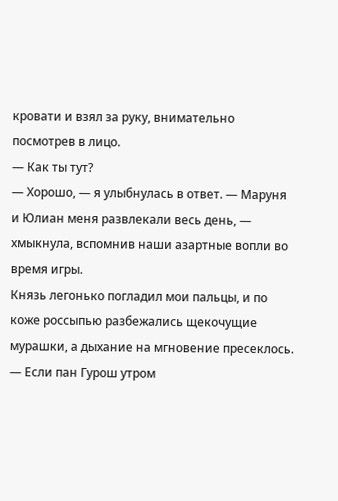кровати и взял за руку, внимательно посмотрев в лицо.
— Как ты тут?
— Хорошо, — я улыбнулась в ответ. — Маруня и Юлиан меня развлекали весь день, — хмыкнула, вспомнив наши азартные вопли во время игры.
Князь легонько погладил мои пальцы, и по коже россыпью разбежались щекочущие мурашки, а дыхание на мгновение пресеклось.
— Если пан Гурош утром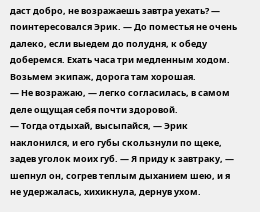даст добро, не возражаешь завтра уехать? — поинтересовался Эрик. — До поместья не очень далеко, если выедем до полудня, к обеду доберемся. Ехать часа три медленным ходом. Возьмем экипаж, дорога там хорошая.
— Не возражаю, — легко согласилась, в самом деле ощущая себя почти здоровой.
— Тогда отдыхай, высыпайся, — Эрик наклонился, и его губы скользнули по щеке, задев уголок моих губ. — Я приду к завтраку, — шепнул он, согрев теплым дыханием шею, и я не удержалась, хихикнула, дернув ухом.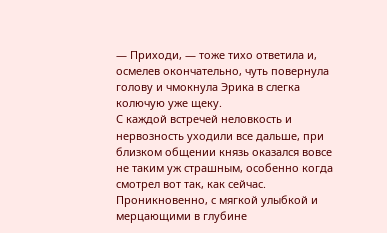— Приходи, — тоже тихо ответила и, осмелев окончательно, чуть повернула голову и чмокнула Эрика в слегка колючую уже щеку.
С каждой встречей неловкость и нервозность уходили все дальше, при близком общении князь оказался вовсе не таким уж страшным, особенно когда смотрел вот так, как сейчас. Проникновенно, с мягкой улыбкой и мерцающими в глубине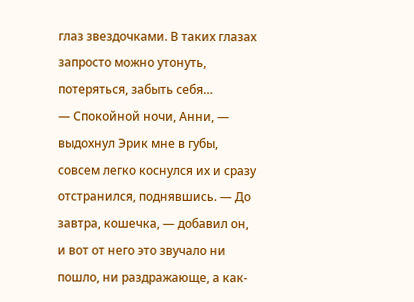глаз звездочками. В таких глазах запросто можно утонуть, потеряться, забыть себя…
— Спокойной ночи, Анни, — выдохнул Эрик мне в губы, совсем легко коснулся их и сразу отстранился, поднявшись. — До завтра, кошечка, — добавил он, и вот от него это звучало ни пошло, ни раздражающе, а как-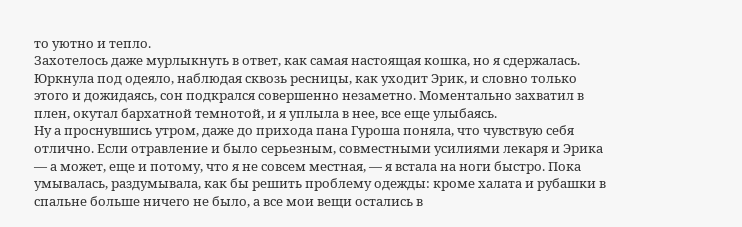то уютно и тепло.
Захотелось даже мурлыкнуть в ответ, как самая настоящая кошка, но я сдержалась. Юркнула под одеяло, наблюдая сквозь ресницы, как уходит Эрик, и словно только этого и дожидаясь, сон подкрался совершенно незаметно. Моментально захватил в плен, окутал бархатной темнотой, и я уплыла в нее, все еще улыбаясь.
Ну а проснувшись утром, даже до прихода пана Гуроша поняла, что чувствую себя отлично. Если отравление и было серьезным, совместными усилиями лекаря и Эрика — а может, еще и потому, что я не совсем местная, — я встала на ноги быстро. Пока умывалась, раздумывала, как бы решить проблему одежды: кроме халата и рубашки в спальне больше ничего не было, а все мои вещи остались в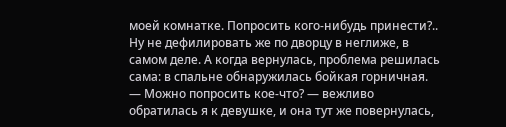моей комнатке. Попросить кого-нибудь принести?.. Ну не дефилировать же по дворцу в неглиже, в самом деле. А когда вернулась, проблема решилась сама: в спальне обнаружилась бойкая горничная.
— Можно попросить кое-что? — вежливо обратилась я к девушке, и она тут же повернулась,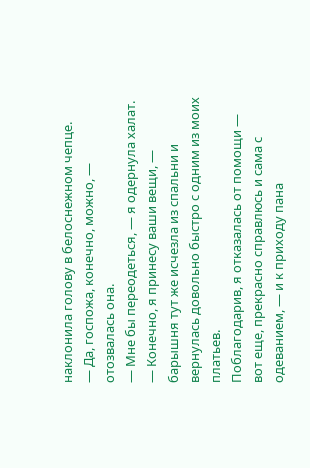наклонила голову в белоснежном чепце.
— Да, госпожа, конечно, можно, — отозвалась она.
— Мне бы переодеться, — я одернула халат.
— Конечно, я принесу ваши вещи, — барышня тут же исчезла из спальни и вернулась довольно быстро с одним из моих платьев.
Поблагодарив, я отказалась от помощи — вот еще, прекрасно справлюсь и сама с одеванием, — и к приходу пана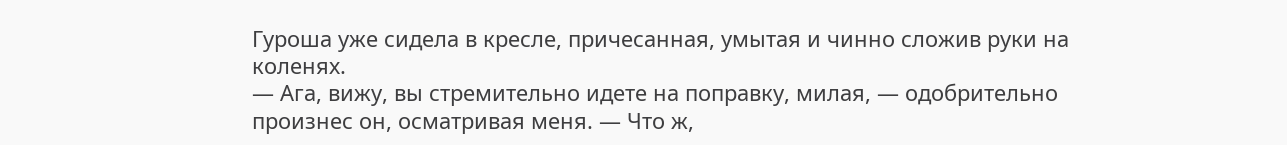Гуроша уже сидела в кресле, причесанная, умытая и чинно сложив руки на коленях.
— Ага, вижу, вы стремительно идете на поправку, милая, — одобрительно произнес он, осматривая меня. — Что ж,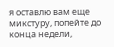я оставлю вам еще микстуру, попейте до конца недели,